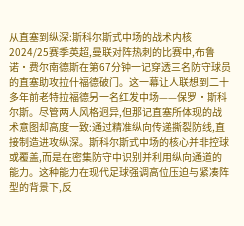从直塞到纵深:斯科尔斯式中场的战术内核
2024/25赛季英超,曼联对阵热刺的比赛中,布鲁诺·费尔南德斯在第67分钟一记穿透三名防守球员的直塞助攻拉什福德破门。这一幕让人联想到二十多年前老特拉福德另一名红发中场——保罗·斯科尔斯。尽管两人风格迥异,但那记直塞所体现的战术意图却高度一致:通过精准纵向传递撕裂防线,直接制造进攻纵深。斯科尔斯式中场的核心并非控球或覆盖,而是在密集防守中识别并利用纵向通道的能力。这种能力在现代足球强调高位压迫与紧凑阵型的背景下,反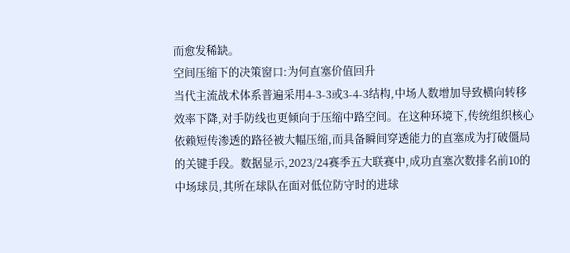而愈发稀缺。
空间压缩下的决策窗口:为何直塞价值回升
当代主流战术体系普遍采用4-3-3或3-4-3结构,中场人数增加导致横向转移效率下降,对手防线也更倾向于压缩中路空间。在这种环境下,传统组织核心依赖短传渗透的路径被大幅压缩,而具备瞬间穿透能力的直塞成为打破僵局的关键手段。数据显示,2023/24赛季五大联赛中,成功直塞次数排名前10的中场球员,其所在球队在面对低位防守时的进球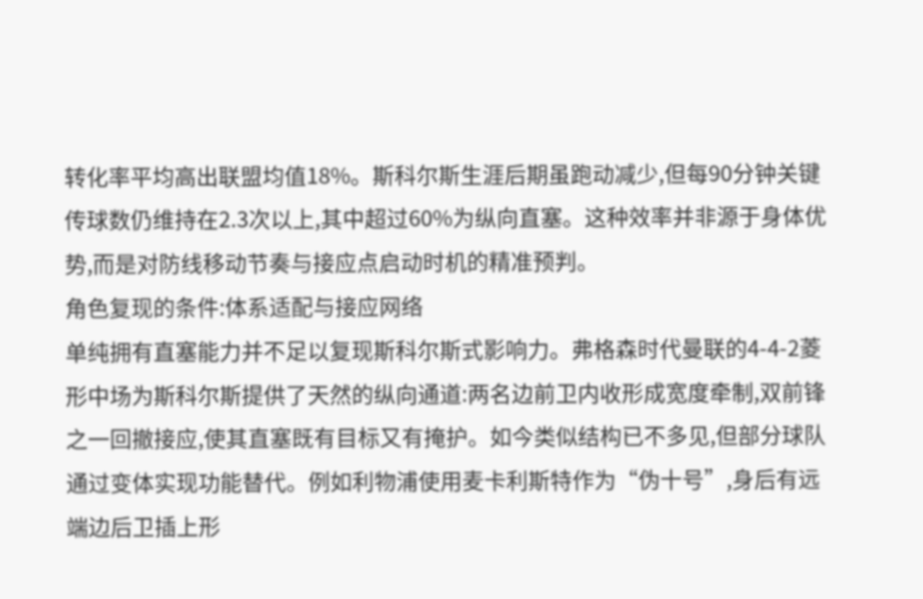转化率平均高出联盟均值18%。斯科尔斯生涯后期虽跑动减少,但每90分钟关键传球数仍维持在2.3次以上,其中超过60%为纵向直塞。这种效率并非源于身体优势,而是对防线移动节奏与接应点启动时机的精准预判。
角色复现的条件:体系适配与接应网络
单纯拥有直塞能力并不足以复现斯科尔斯式影响力。弗格森时代曼联的4-4-2菱形中场为斯科尔斯提供了天然的纵向通道:两名边前卫内收形成宽度牵制,双前锋之一回撤接应,使其直塞既有目标又有掩护。如今类似结构已不多见,但部分球队通过变体实现功能替代。例如利物浦使用麦卡利斯特作为“伪十号”,身后有远端边后卫插上形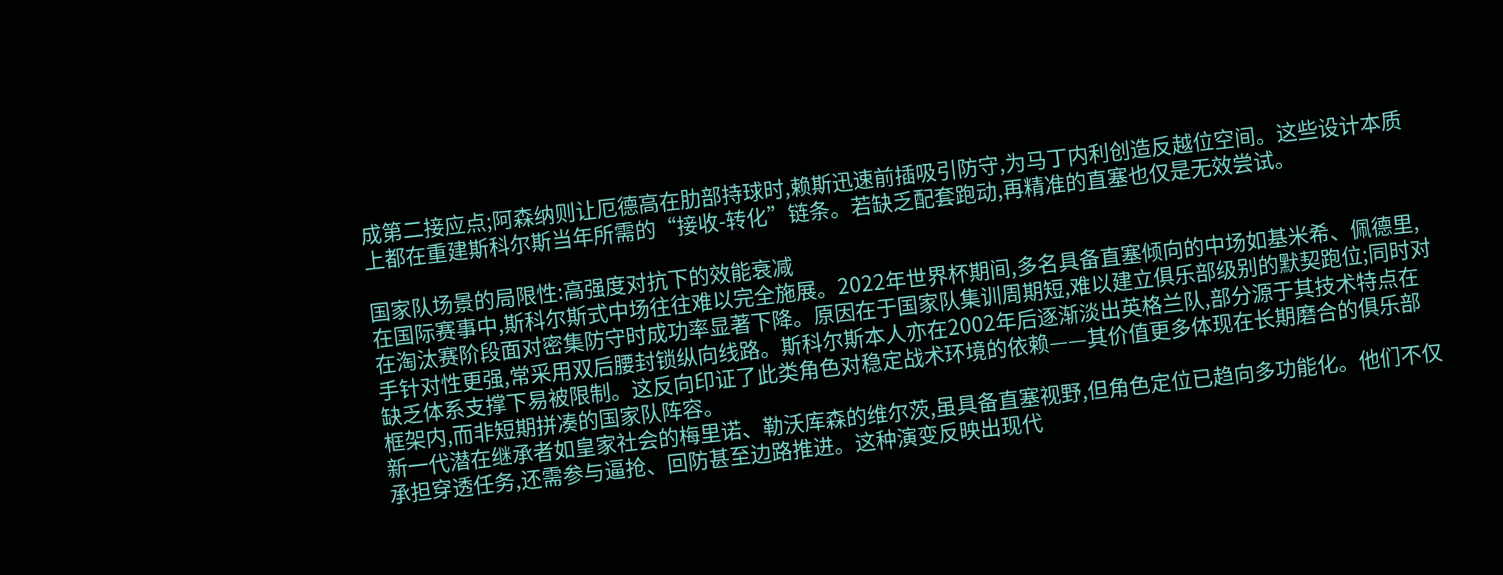成第二接应点;阿森纳则让厄德高在肋部持球时,赖斯迅速前插吸引防守,为马丁内利创造反越位空间。这些设计本质上都在重建斯科尔斯当年所需的“接收-转化”链条。若缺乏配套跑动,再精准的直塞也仅是无效尝试。

国家队场景的局限性:高强度对抗下的效能衰减
在国际赛事中,斯科尔斯式中场往往难以完全施展。2022年世界杯期间,多名具备直塞倾向的中场如基米希、佩德里,在淘汰赛阶段面对密集防守时成功率显著下降。原因在于国家队集训周期短,难以建立俱乐部级别的默契跑位;同时对手针对性更强,常采用双后腰封锁纵向线路。斯科尔斯本人亦在2002年后逐渐淡出英格兰队,部分源于其技术特点在缺乏体系支撑下易被限制。这反向印证了此类角色对稳定战术环境的依赖——其价值更多体现在长期磨合的俱乐部框架内,而非短期拼凑的国家队阵容。
新一代潜在继承者如皇家社会的梅里诺、勒沃库森的维尔茨,虽具备直塞视野,但角色定位已趋向多功能化。他们不仅承担穿透任务,还需参与逼抢、回防甚至边路推进。这种演变反映出现代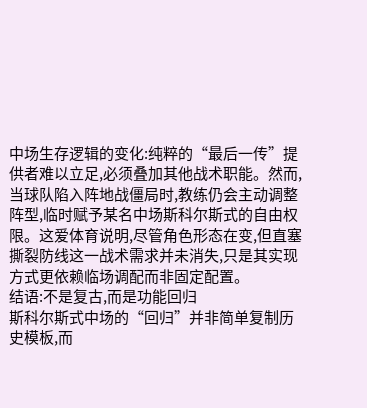中场生存逻辑的变化:纯粹的“最后一传”提供者难以立足,必须叠加其他战术职能。然而,当球队陷入阵地战僵局时,教练仍会主动调整阵型,临时赋予某名中场斯科尔斯式的自由权限。这爱体育说明,尽管角色形态在变,但直塞撕裂防线这一战术需求并未消失,只是其实现方式更依赖临场调配而非固定配置。
结语:不是复古,而是功能回归
斯科尔斯式中场的“回归”并非简单复制历史模板,而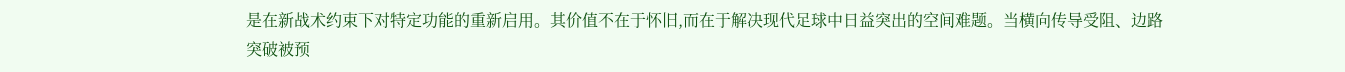是在新战术约束下对特定功能的重新启用。其价值不在于怀旧,而在于解决现代足球中日益突出的空间难题。当横向传导受阻、边路突破被预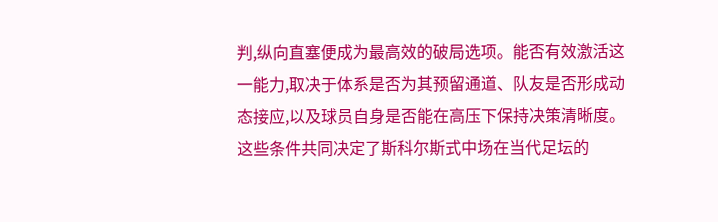判,纵向直塞便成为最高效的破局选项。能否有效激活这一能力,取决于体系是否为其预留通道、队友是否形成动态接应,以及球员自身是否能在高压下保持决策清晰度。这些条件共同决定了斯科尔斯式中场在当代足坛的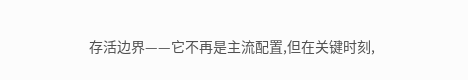存活边界——它不再是主流配置,但在关键时刻,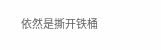依然是撕开铁桶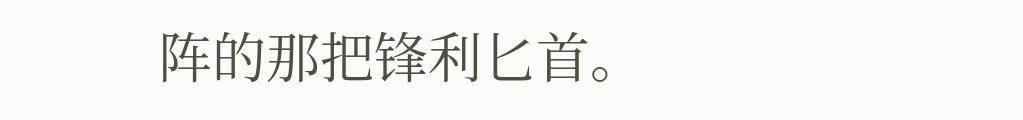阵的那把锋利匕首。